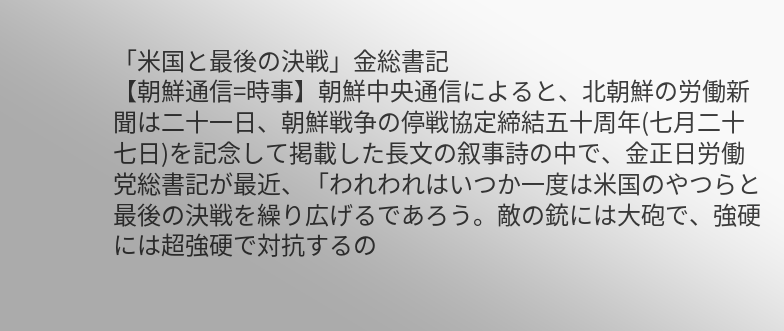「米国と最後の決戦」金総書記
【朝鮮通信=時事】朝鮮中央通信によると、北朝鮮の労働新聞は二十一日、朝鮮戦争の停戦協定締結五十周年(七月二十七日)を記念して掲載した長文の叙事詩の中で、金正日労働党総書記が最近、「われわれはいつか一度は米国のやつらと最後の決戦を繰り広げるであろう。敵の銃には大砲で、強硬には超強硬で対抗するの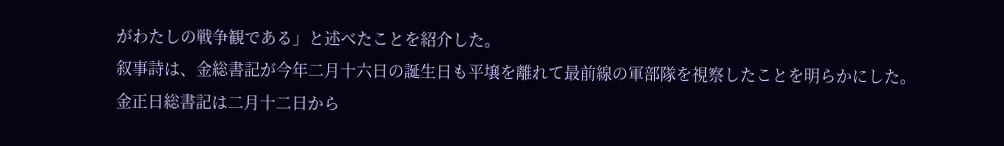がわたしの戦争観である」と述べたことを紹介した。
叙事詩は、金総書記が今年二月十六日の誕生日も平壌を離れて最前線の軍部隊を視察したことを明らかにした。
金正日総書記は二月十二日から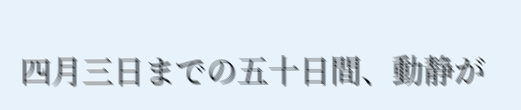四月三日までの五十日間、動静が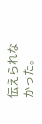伝えられなかった。